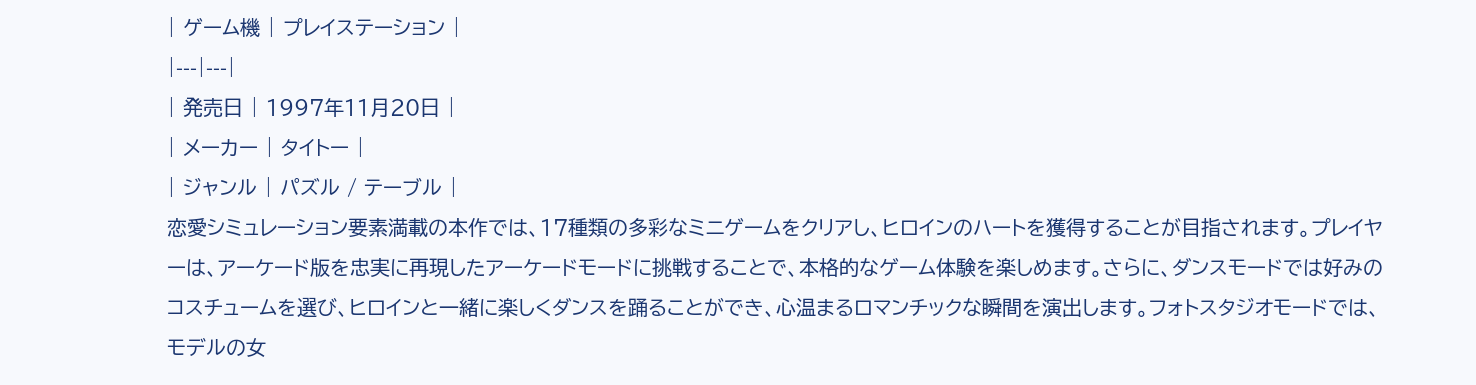| ゲーム機 | プレイステーション |
|---|---|
| 発売日 | 1997年11月20日 |
| メーカー | タイトー |
| ジャンル | パズル / テーブル |
恋愛シミュレーション要素満載の本作では、17種類の多彩なミニゲームをクリアし、ヒロインのハートを獲得することが目指されます。プレイヤーは、アーケード版を忠実に再現したアーケードモードに挑戦することで、本格的なゲーム体験を楽しめます。さらに、ダンスモードでは好みのコスチュームを選び、ヒロインと一緒に楽しくダンスを踊ることができ、心温まるロマンチックな瞬間を演出します。フォトスタジオモードでは、モデルの女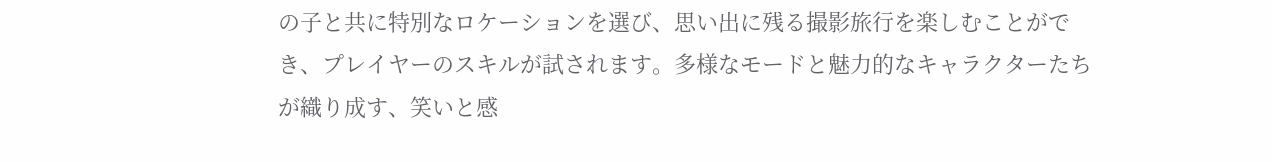の子と共に特別なロケーションを選び、思い出に残る撮影旅行を楽しむことができ、プレイヤーのスキルが試されます。多様なモードと魅力的なキャラクターたちが織り成す、笑いと感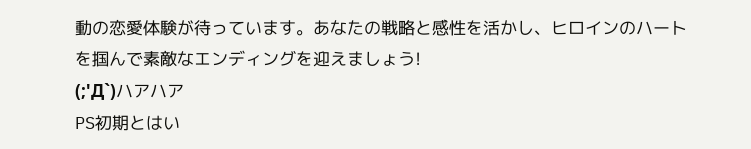動の恋愛体験が待っています。あなたの戦略と感性を活かし、ヒロインのハートを掴んで素敵なエンディングを迎えましょう!
(;'Д`)ハアハア
PS初期とはい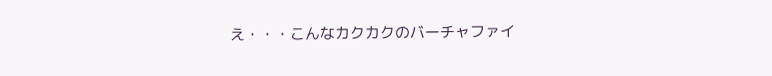え・・・こんなカクカクのバーチャファイ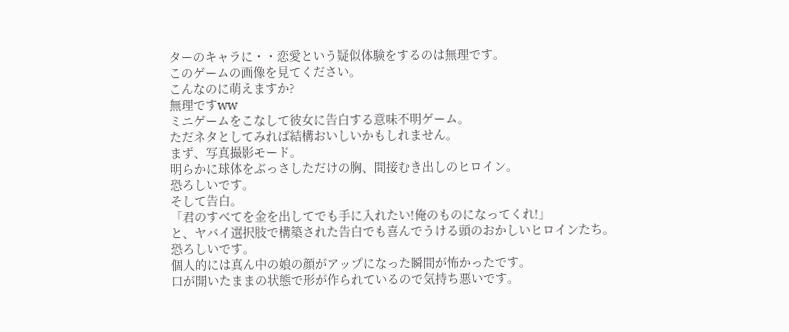ターのキャラに・・恋愛という疑似体験をするのは無理です。
このゲームの画像を見てください。
こんなのに萌えますか?
無理ですww
ミニゲームをこなして彼女に告白する意味不明ゲーム。
ただネタとしてみれば結構おいしいかもしれません。
まず、写真撮影モード。
明らかに球体をぶっさしただけの胸、間接むき出しのヒロイン。
恐ろしいです。
そして告白。
「君のすべてを金を出してでも手に入れたい!俺のものになってくれ!」
と、ヤバイ選択肢で構築された告白でも喜んでうける頭のおかしいヒロインたち。
恐ろしいです。
個人的には真ん中の娘の顔がアップになった瞬間が怖かったです。
口が開いたままの状態で形が作られているので気持ち悪いです。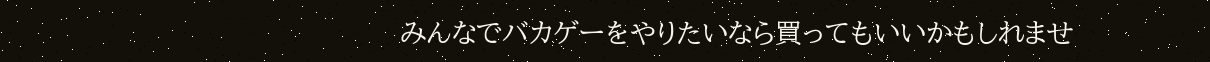みんなでバカゲーをやりたいなら買ってもいいかもしれませ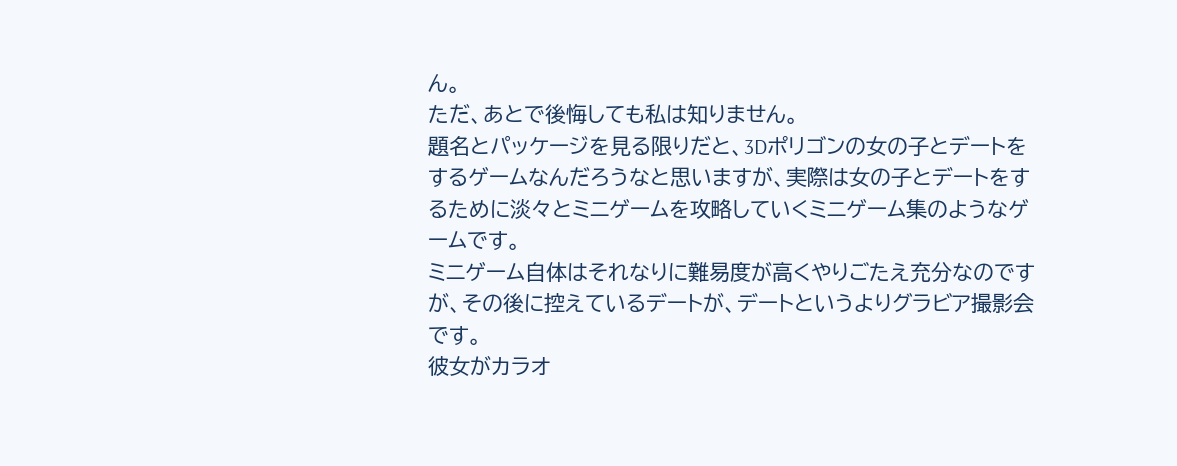ん。
ただ、あとで後悔しても私は知りません。
題名とパッケージを見る限りだと、3Dポリゴンの女の子とデートをするゲームなんだろうなと思いますが、実際は女の子とデートをするために淡々とミニゲームを攻略していくミニゲーム集のようなゲームです。
ミニゲーム自体はそれなりに難易度が高くやりごたえ充分なのですが、その後に控えているデートが、デートというよりグラビア撮影会です。
彼女がカラオ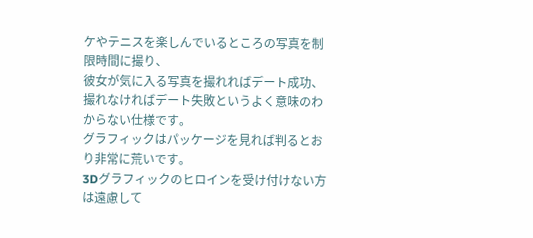ケやテニスを楽しんでいるところの写真を制限時間に撮り、
彼女が気に入る写真を撮れればデート成功、撮れなければデート失敗というよく意味のわからない仕様です。
グラフィックはパッケージを見れば判るとおり非常に荒いです。
3Dグラフィックのヒロインを受け付けない方は遠慮して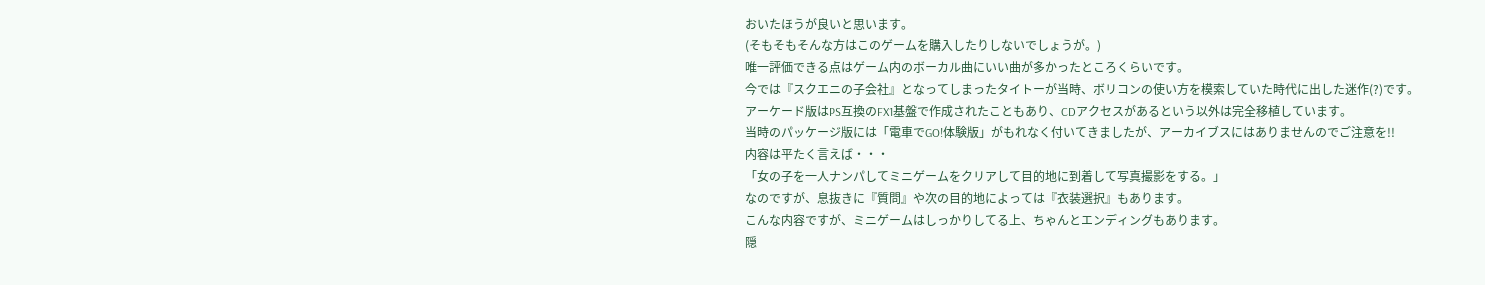おいたほうが良いと思います。
(そもそもそんな方はこのゲームを購入したりしないでしょうが。)
唯一評価できる点はゲーム内のボーカル曲にいい曲が多かったところくらいです。
今では『スクエニの子会社』となってしまったタイトーが当時、ボリコンの使い方を模索していた時代に出した迷作(?)です。
アーケード版はPS互換のFX1基盤で作成されたこともあり、CDアクセスがあるという以外は完全移植しています。
当時のパッケージ版には「電車でGO!体験版」がもれなく付いてきましたが、アーカイブスにはありませんのでご注意を!!
内容は平たく言えば・・・
「女の子を一人ナンパしてミニゲームをクリアして目的地に到着して写真撮影をする。」
なのですが、息抜きに『質問』や次の目的地によっては『衣装選択』もあります。
こんな内容ですが、ミニゲームはしっかりしてる上、ちゃんとエンディングもあります。
隠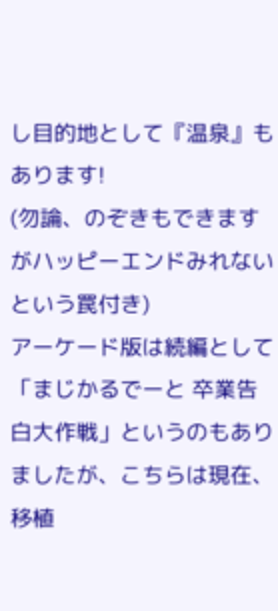し目的地として『温泉』もあります!
(勿論、のぞきもできますがハッピーエンドみれないという罠付き)
アーケード版は続編として「まじかるでーと 卒業告白大作戦」というのもありましたが、こちらは現在、移植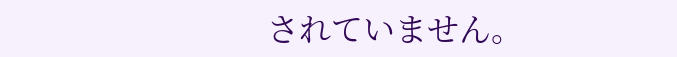されていません。